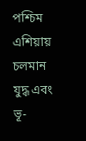পশ্চিম এশিয়ায় চলমান যুদ্ধ এবং ভূ-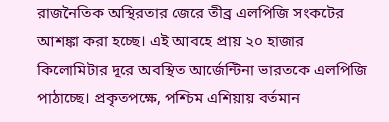রাজনৈতিক অস্থিরতার জেরে তীব্র এলপিজি সংকটের আশঙ্কা করা হচ্ছে। এই আবহে প্রায় ২০ হাজার কিলোমিটার দূরে অবস্থিত আর্জেন্টিনা ভারতকে এলপিজি পাঠাচ্ছে। প্রকৃতপক্ষে, পশ্চিম এশিয়ায় বর্তমান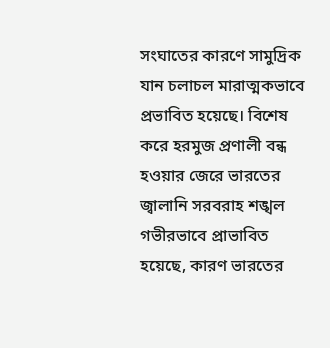সংঘাতের কারণে সামুদ্রিক যান চলাচল মারাত্মকভাবে প্রভাবিত হয়েছে। বিশেষ করে হরমুজ প্রণালী বন্ধ হওয়ার জেরে ভারতের জ্বালানি সরবরাহ শঙ্খল গভীরভাবে প্রাভাবিত হয়েছে, কারণ ভারতের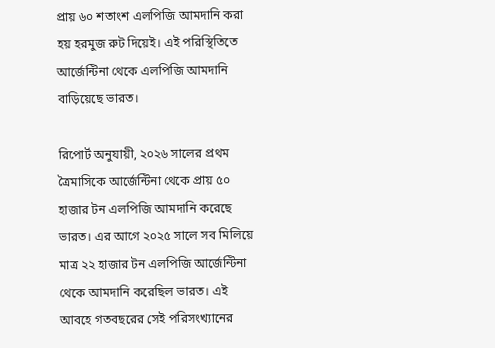প্রায় ৬০ শতাংশ এলপিজি আমদানি করা হয় হরমুজ রুট দিয়েই। এই পরিস্থিতিতে আর্জেন্টিনা থেকে এলপিজি আমদানি বাড়িয়েছে ভারত।

রিপোর্ট অনুযায়ী, ২০২৬ সালের প্রথম ত্রৈমাসিকে আর্জেন্টিনা থেকে প্রায় ৫০ হাজার টন এলপিজি আমদানি করেছে ভারত। এর আগে ২০২৫ সালে সব মিলিয়ে মাত্র ২২ হাজার টন এলপিজি আর্জেন্টিনা থেকে আমদানি করেছিল ভারত। এই আবহে গতবছরের সেই পরিসংখ্যানের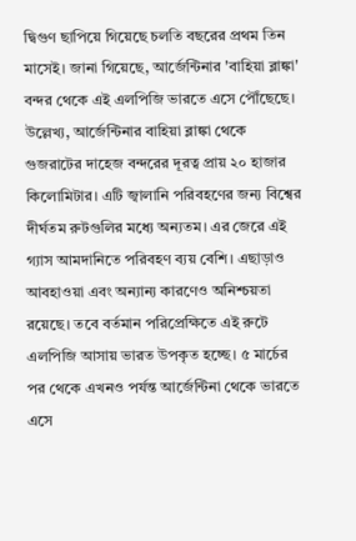দ্বিগুণ ছাপিয়ে গিয়েছে চলতি বছরের প্রথম তিন মাসেই। জানা গিয়েছে, আর্জেন্টিনার 'বাহিয়া ব্লাঙ্কা' বন্দর থেকে এই এলপিজি ভারতে এসে পৌঁছেছে। উল্লেখ্য, আর্জেন্টিনার বাহিয়া ব্লাঙ্কা থেকে গুজরাটের দাহেজ বন্দরের দূরত্ব প্রায় ২০ হাজার কিলোমিটার। এটি জ্বালানি পরিবহণের জন্য বিশ্বের দীর্ঘতম রুটগুলির মধ্যে অন্যতম। এর জেরে এই গ্যাস আমদানিতে পরিবহণ ব্যয় বেশি। এছাড়াও আবহাওয়া এবং অন্যান্য কারণেও অনিশ্চয়তা রয়েছে। তবে বর্তমান পরিপ্রেক্ষিতে এই রুটে এলপিজি আসায় ভারত উপকৃত হচ্ছে। ৫ মার্চের পর থেকে এখনও পর্যন্ত আর্জেন্টিনা থেকে ভারতে এসে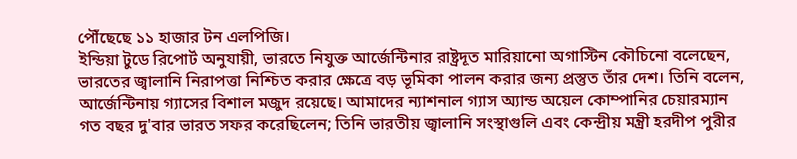পৌঁছেছে ১১ হাজার টন এলপিজি।
ইন্ডিয়া টুডে রিপোর্ট অনুযায়ী, ভারতে নিযুক্ত আর্জেন্টিনার রাষ্ট্রদূত মারিয়ানো অগাস্টিন কৌচিনো বলেছেন, ভারতের জ্বালানি নিরাপত্তা নিশ্চিত করার ক্ষেত্রে বড় ভূমিকা পালন করার জন্য প্রস্তুত তাঁর দেশ। তিনি বলেন, আর্জেন্টিনায় গ্যাসের বিশাল মজুদ রয়েছে। আমাদের ন্যাশনাল গ্যাস অ্যান্ড অয়েল কোম্পানির চেয়ারম্যান গত বছর দু'বার ভারত সফর করেছিলেন; তিনি ভারতীয় জ্বালানি সংস্থাগুলি এবং কেন্দ্রীয় মন্ত্রী হরদীপ পুরীর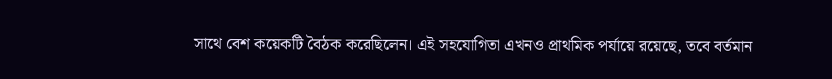সাথে বেশ কয়েকটি বৈঠক করেছিলেন। এই সহযোগিতা এখনও প্রাথমিক পর্যায়ে রয়েছে, তবে বর্তমান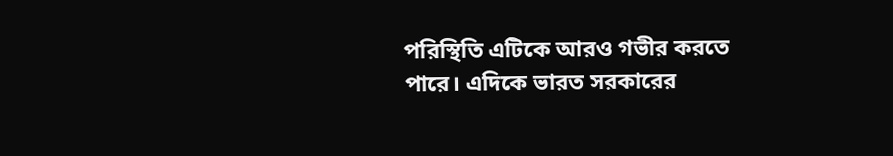পরিস্থিতি এটিকে আরও গভীর করতে পারে। এদিকে ভারত সরকারের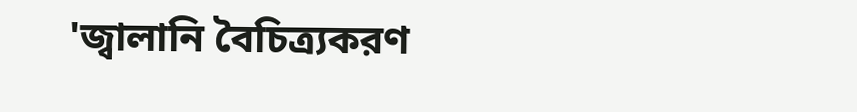'জ্বালানি বৈচিত্র্যকরণ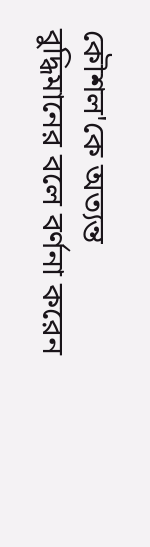কৌশল'কে অত্যন্ত বুদ্ধিমানের বলে বর্ণনা করেন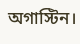অগাস্টিন।